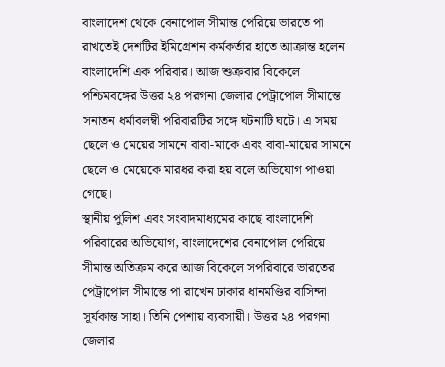বাংলাদেশ থেকে বেনাপোল সীমান্ত পেরিয়ে ভারতে পা রাখতেই দেশটির ইমিগ্রেশন কর্মকর্তার হাতে আক্রান্ত হলেন বাংলাদেশি এক পরিবার। আজ শুক্রবার বিকেলে পশ্চিমবঙ্গের উত্তর ২৪ পরগনা জেলার পেট্রাপোল সীমান্তে সনাতন ধর্মাবলম্বী পরিবারটির সঙ্গে ঘটনাটি ঘটে। এ সময় ছেলে ও মেয়ের সামনে বাবা-মাকে এবং বাবা-মায়ের সামনে ছেলে ও মেয়েকে মারধর করা হয় বলে অভিযোগ পাওয়া গেছে।
স্থানীয় পুলিশ এবং সংবাদমাধ্যমের কাছে বাংলাদেশি পরিবারের অভিযোগ, বাংলাদেশের বেনাপোল পেরিয়ে সীমান্ত অতিক্রম করে আজ বিকেলে সপরিবারে ভারতের পেট্রাপোল সীমান্তে পা রাখেন ঢাকার ধানমণ্ডির বাসিন্দা সূর্যকান্ত সাহা। তিনি পেশায় ব্যবসায়ী। উত্তর ২৪ পরগনা জেলার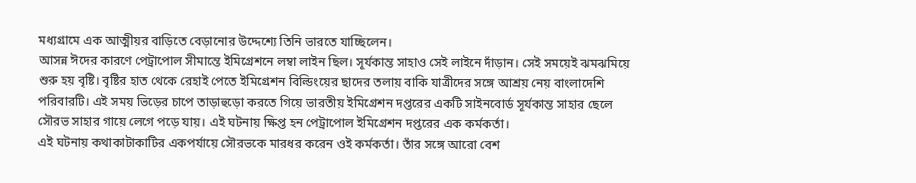মধ্যগ্রামে এক আত্মীয়র বাড়িতে বেড়ানোর উদ্দেশ্যে তিনি ভারতে যাচ্ছিলেন।
আসন্ন ঈদের কারণে পেট্রাপোল সীমান্তে ইমিগ্রেশনে লম্বা লাইন ছিল। সূর্যকান্ত সাহাও সেই লাইনে দাঁড়ান। সেই সময়েই ঝমঝমিয়ে শুরু হয় বৃষ্টি। বৃষ্টির হাত থেকে রেহাই পেতে ইমিগ্রেশন বিল্ডিংয়ের ছাদের তলায় বাকি যাত্রীদের সঙ্গে আশ্রয় নেয় বাংলাদেশি পরিবারটি। এই সময় ভিড়ের চাপে তাড়াহুড়ো করতে গিয়ে ভারতীয় ইমিগ্রেশন দপ্তরের একটি সাইনবোর্ড সূর্যকান্ত সাহার ছেলে সৌরভ সাহার গায়ে লেগে পড়ে যায়। এই ঘটনায় ক্ষিপ্ত হন পেট্রাপোল ইমিগ্রেশন দপ্তরের এক কর্মকর্তা।
এই ঘটনায় কথাকাটাকাটির একপর্যায়ে সৌরভকে মারধর করেন ওই কর্মকর্তা। তাঁর সঙ্গে আরো বেশ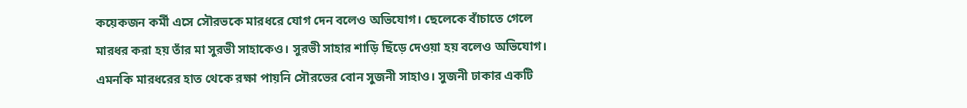কয়েকজন কর্মী এসে সৌরভকে মারধরে যোগ দেন বলেও অভিযোগ। ছেলেকে বাঁচাতে গেলে মারধর করা হয় তাঁর মা সুরভী সাহাকেও। সুরভী সাহার শাড়ি ছিঁড়ে দেওয়া হয় বলেও অভিযোগ। এমনকি মারধরের হাত থেকে রক্ষা পায়নি সৌরভের বোন সুজনী সাহাও। সুজনী ঢাকার একটি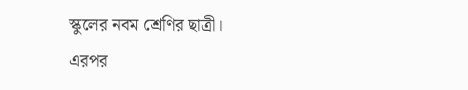স্কুলের নবম শ্রেণির ছাত্রী।
এরপর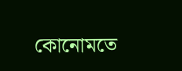কোনোমতে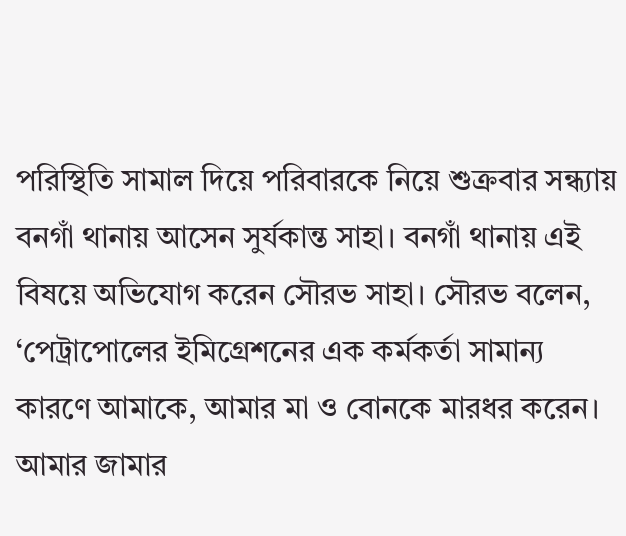পরিস্থিতি সামাল দিয়ে পরিবারকে নিয়ে শুক্রবার সন্ধ্যায় বনগাঁ থানায় আসেন সুর্যকান্ত সাহা। বনগাঁ থানায় এই বিষয়ে অভিযোগ করেন সৌরভ সাহা। সৌরভ বলেন, ‘পেট্রাপোলের ইমিগ্রেশনের এক কর্মকর্তা সামান্য কারণে আমাকে, আমার মা ও বোনকে মারধর করেন। আমার জামার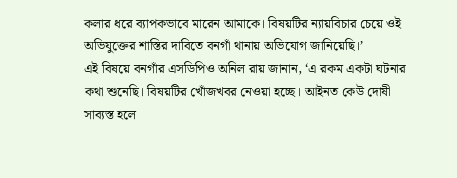কলার ধরে ব্যাপকভাবে মারেন আমাকে। বিষয়টির ন্যায়বিচার চেয়ে ওই অভিযুক্তের শাস্তির দাবিতে বনগাঁ থানায় অভিযোগ জানিয়েছি।’
এই বিষয়ে বনগাঁর এসডিপিও অনিল রায় জানান, ‘এ রকম একটা ঘটনার কথা শুনেছি। বিষয়টির খোঁজখবর নেওয়া হচ্ছে। আইনত কেউ দোষী সাব্যস্ত হলে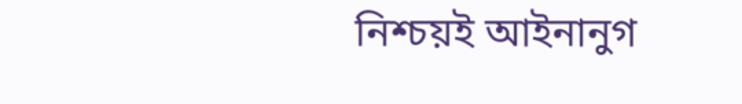নিশ্চয়ই আইনানুগ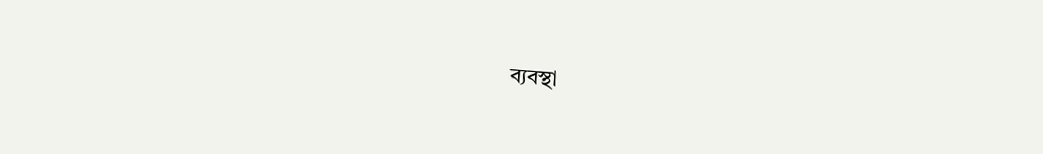ব্যবস্থা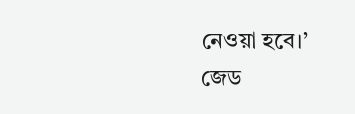নেওয়া হবে।’
জেড